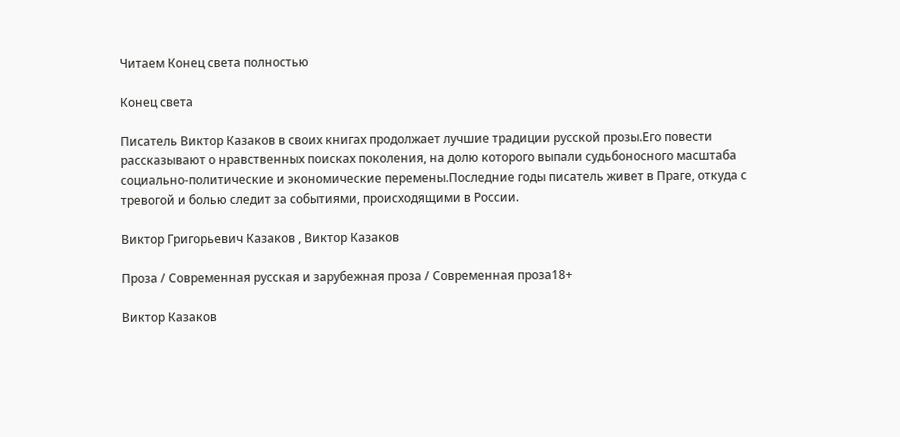Читаем Конец света полностью

Конец света

Писатель Виктор Казаков в своих книгах продолжает лучшие традиции русской прозы.Его повести рассказывают о нравственных поисках поколения, на долю которого выпали судьбоносного масштаба социально-политические и экономические перемены.Последние годы писатель живет в Праге, откуда с тревогой и болью следит за событиями, происходящими в России.

Виктор Григорьевич Казаков , Виктор Казаков

Проза / Современная русская и зарубежная проза / Современная проза18+

Виктор Казаков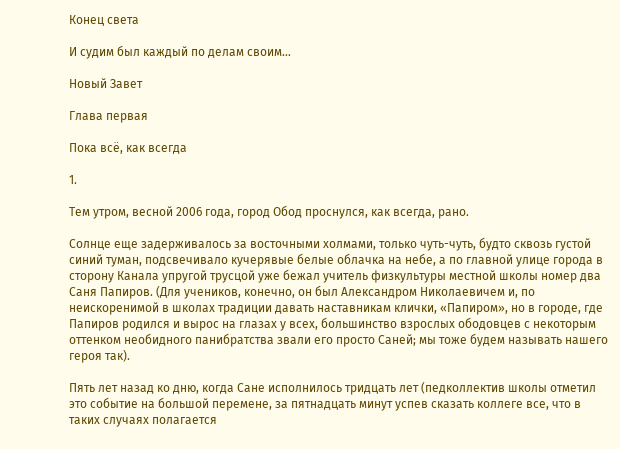Конец света

И судим был каждый по делам своим…

Новый Завет

Глава первая

Пока всё, как всегда

1.

Тем утром, весной 2006 года, город Обод проснулся, как всегда, рано.

Солнце еще задерживалось за восточными холмами, только чуть-чуть, будто сквозь густой синий туман, подсвечивало кучерявые белые облачка на небе, а по главной улице города в сторону Канала упругой трусцой уже бежал учитель физкультуры местной школы номер два Саня Папиров. (Для учеников, конечно, он был Александром Николаевичем и, по неискоренимой в школах традиции давать наставникам клички, «Папиром», но в городе, где Папиров родился и вырос на глазах у всех, большинство взрослых ободовцев с некоторым оттенком необидного панибратства звали его просто Саней; мы тоже будем называть нашего героя так).

Пять лет назад ко дню, когда Сане исполнилось тридцать лет (педколлектив школы отметил это событие на большой перемене, за пятнадцать минут успев сказать коллеге все, что в таких случаях полагается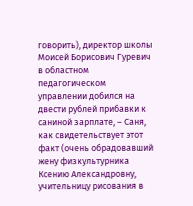говорить), директор школы Моисей Борисович Гуревич в областном педагогическом управлении добился на двести рублей прибавки к саниной зарплате, – Саня, как свидетельствует этот факт (очень обрадовавший жену физкультурника Ксению Александровну, учительницу рисования в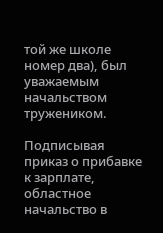той же школе номер два), был уважаемым начальством тружеником.

Подписывая приказ о прибавке к зарплате, областное начальство в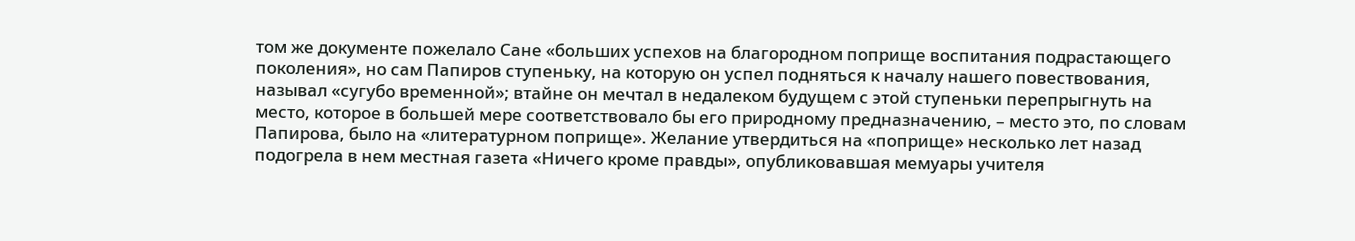том же документе пожелало Сане «больших успехов на благородном поприще воспитания подрастающего поколения», но сам Папиров ступеньку, на которую он успел подняться к началу нашего повествования, называл «сугубо временной»; втайне он мечтал в недалеком будущем с этой ступеньки перепрыгнуть на место, которое в большей мере соответствовало бы его природному предназначению, – место это, по словам Папирова, было на «литературном поприще». Желание утвердиться на «поприще» несколько лет назад подогрела в нем местная газета «Ничего кроме правды», опубликовавшая мемуары учителя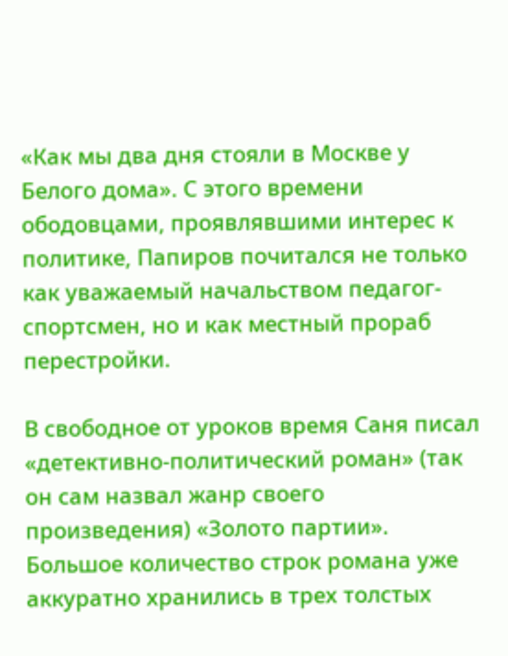«Как мы два дня стояли в Москве у Белого дома». С этого времени ободовцами, проявлявшими интерес к политике, Папиров почитался не только как уважаемый начальством педагог-спортсмен, но и как местный прораб перестройки.

В свободное от уроков время Саня писал «детективно-политический роман» (так он сам назвал жанр своего произведения) «Золото партии». Большое количество строк романа уже аккуратно хранились в трех толстых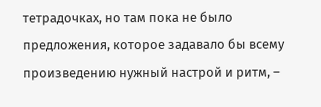тетрадочках, но там пока не было предложения, которое задавало бы всему произведению нужный настрой и ритм, –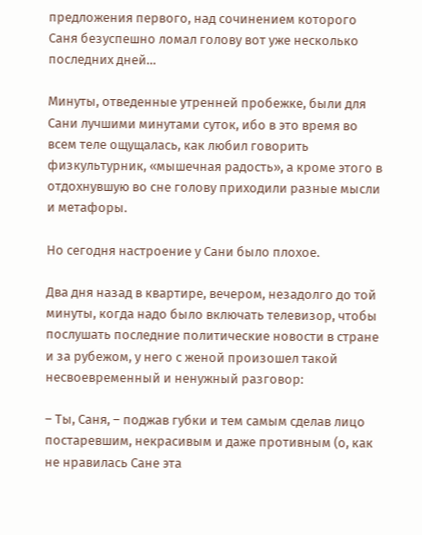предложения первого, над сочинением которого Саня безуспешно ломал голову вот уже несколько последних дней…

Минуты, отведенные утренней пробежке, были для Сани лучшими минутами суток, ибо в это время во всем теле ощущалась, как любил говорить физкультурник, «мышечная радость», а кроме этого в отдохнувшую во сне голову приходили разные мысли и метафоры.

Но сегодня настроение у Сани было плохое.

Два дня назад в квартире, вечером, незадолго до той минуты, когда надо было включать телевизор, чтобы послушать последние политические новости в стране и за рубежом, у него с женой произошел такой несвоевременный и ненужный разговор:

– Ты, Саня, – поджав губки и тем самым сделав лицо постаревшим, некрасивым и даже противным (о, как не нравилась Сане эта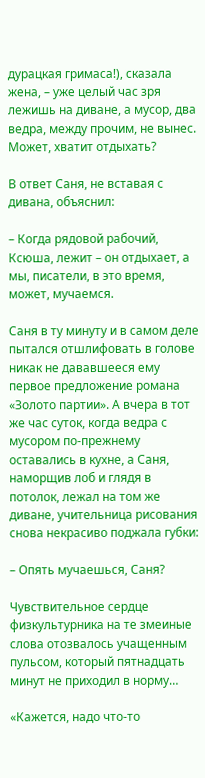дурацкая гримаса!), сказала жена, – уже целый час зря лежишь на диване, а мусор, два ведра, между прочим, не вынес. Может, хватит отдыхать?

В ответ Саня, не вставая с дивана, объяснил:

– Когда рядовой рабочий, Ксюша, лежит – он отдыхает, а мы, писатели, в это время, может, мучаемся.

Саня в ту минуту и в самом деле пытался отшлифовать в голове никак не дававшееся ему первое предложение романа «Золото партии». А вчера в тот же час суток, когда ведра с мусором по-прежнему оставались в кухне, а Саня, наморщив лоб и глядя в потолок, лежал на том же диване, учительница рисования снова некрасиво поджала губки:

– Опять мучаешься, Саня?

Чувствительное сердце физкультурника на те змеиные слова отозвалось учащенным пульсом, который пятнадцать минут не приходил в норму…

«Кажется, надо что-то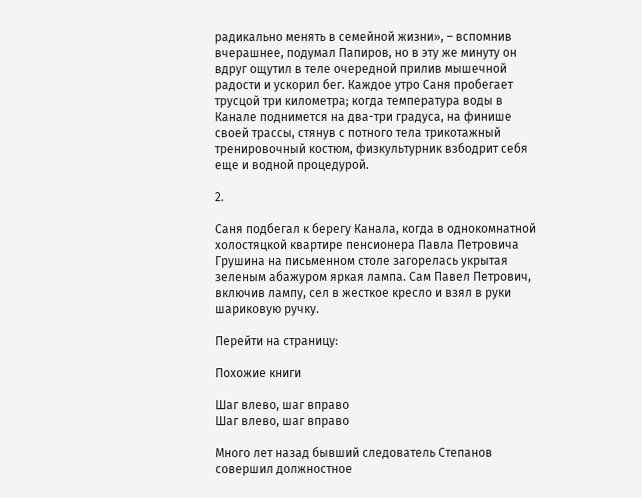радикально менять в семейной жизни», – вспомнив вчерашнее, подумал Папиров, но в эту же минуту он вдруг ощутил в теле очередной прилив мышечной радости и ускорил бег. Каждое утро Саня пробегает трусцой три километра; когда температура воды в Канале поднимется на два-три градуса, на финише своей трассы, стянув с потного тела трикотажный тренировочный костюм, физкультурник взбодрит себя еще и водной процедурой.

2.

Саня подбегал к берегу Канала, когда в однокомнатной холостяцкой квартире пенсионера Павла Петровича Грушина на письменном столе загорелась укрытая зеленым абажуром яркая лампа. Сам Павел Петрович, включив лампу, сел в жесткое кресло и взял в руки шариковую ручку.

Перейти на страницу:

Похожие книги

Шаг влево, шаг вправо
Шаг влево, шаг вправо

Много лет назад бывший следователь Степанов совершил должностное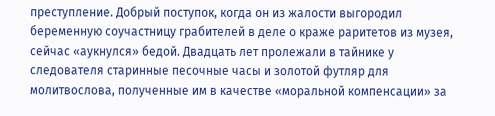преступление. Добрый поступок, когда он из жалости выгородил беременную соучастницу грабителей в деле о краже раритетов из музея, сейчас «аукнулся» бедой. Двадцать лет пролежали в тайнике у следователя старинные песочные часы и золотой футляр для молитвослова, полученные им в качестве «моральной компенсации» за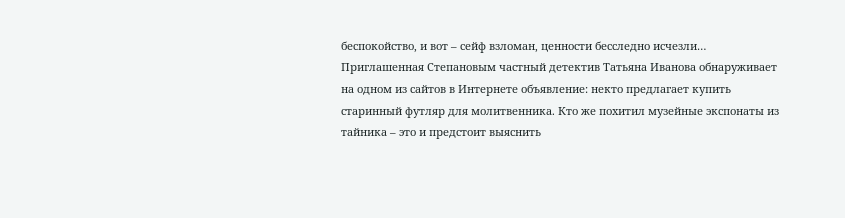беспокойство, и вот – сейф взломан, ценности бесследно исчезли… Приглашенная Степановым частный детектив Татьяна Иванова обнаруживает на одном из сайтов в Интернете объявление: некто предлагает купить старинный футляр для молитвенника. Кто же похитил музейные экспонаты из тайника – это и предстоит выяснить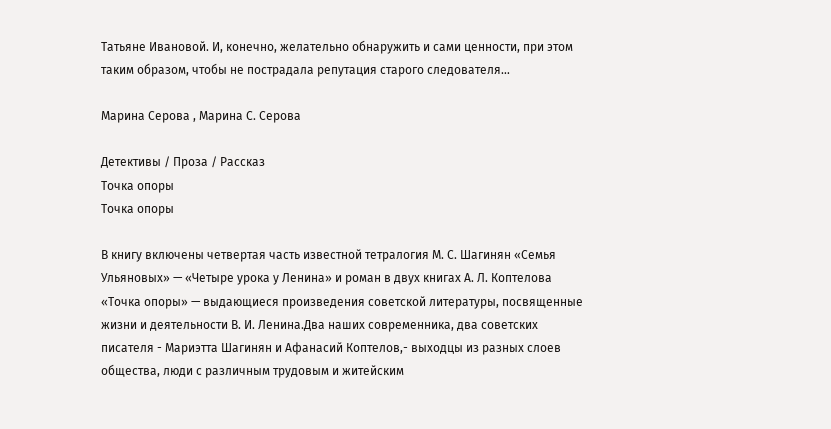Татьяне Ивановой. И, конечно, желательно обнаружить и сами ценности, при этом таким образом, чтобы не пострадала репутация старого следователя…

Марина Серова , Марина С. Серова

Детективы / Проза / Рассказ
Точка опоры
Точка опоры

В книгу включены четвертая часть известной тетралогия М. С. Шагинян «Семья Ульяновых» — «Четыре урока у Ленина» и роман в двух книгах А. Л. Коптелова «Точка опоры» — выдающиеся произведения советской литературы, посвященные жизни и деятельности В. И. Ленина.Два наших современника, два советских писателя - Мариэтта Шагинян и Афанасий Коптелов,- выходцы из разных слоев общества, люди с различным трудовым и житейским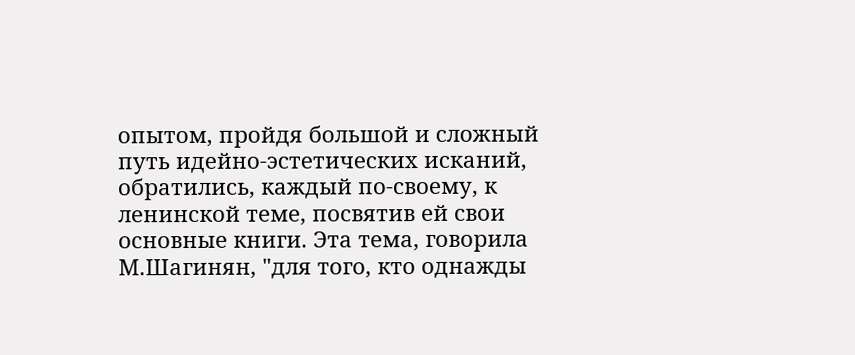опытом, пройдя большой и сложный путь идейно-эстетических исканий, обратились, каждый по-своему, к ленинской теме, посвятив ей свои основные книги. Эта тема, говорила М.Шагинян, "для того, кто однажды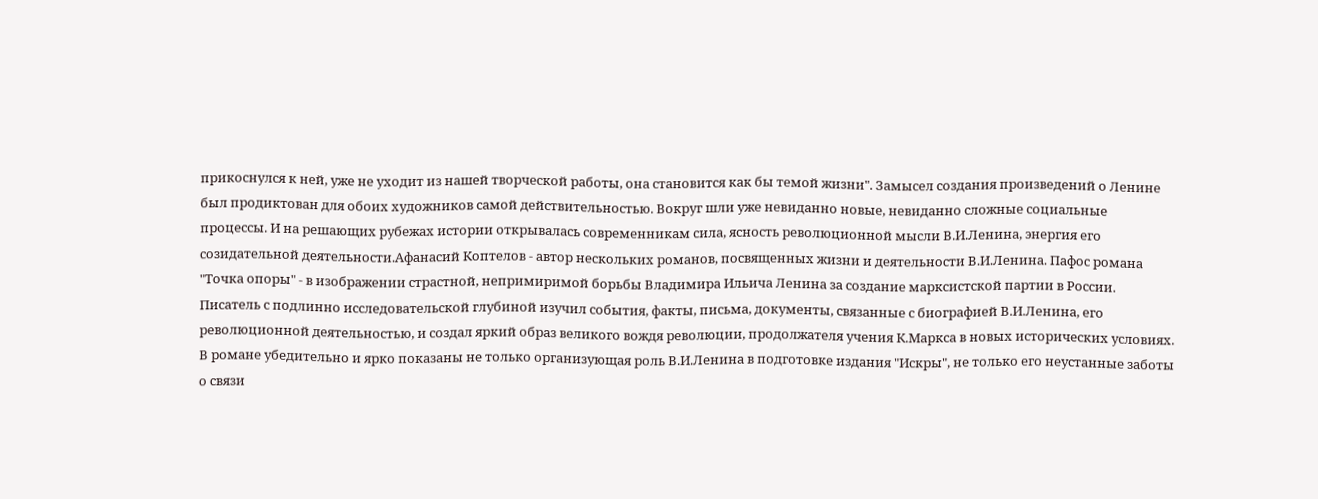прикоснулся к ней, уже не уходит из нашей творческой работы, она становится как бы темой жизни". Замысел создания произведений о Ленине был продиктован для обоих художников самой действительностью. Вокруг шли уже невиданно новые, невиданно сложные социальные процессы. И на решающих рубежах истории открывалась современникам сила, ясность революционной мысли В.И.Ленина, энергия его созидательной деятельности.Афанасий Коптелов - автор нескольких романов, посвященных жизни и деятельности В.И.Ленина. Пафос романа "Точка опоры" - в изображении страстной, непримиримой борьбы Владимира Ильича Ленина за создание марксистской партии в России. Писатель с подлинно исследовательской глубиной изучил события, факты, письма, документы, связанные с биографией В.И.Ленина, его революционной деятельностью, и создал яркий образ великого вождя революции, продолжателя учения К.Маркса в новых исторических условиях. В романе убедительно и ярко показаны не только организующая роль В.И.Ленина в подготовке издания "Искры", не только его неустанные заботы о связи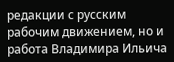редакции с русским рабочим движением, но и работа Владимира Ильича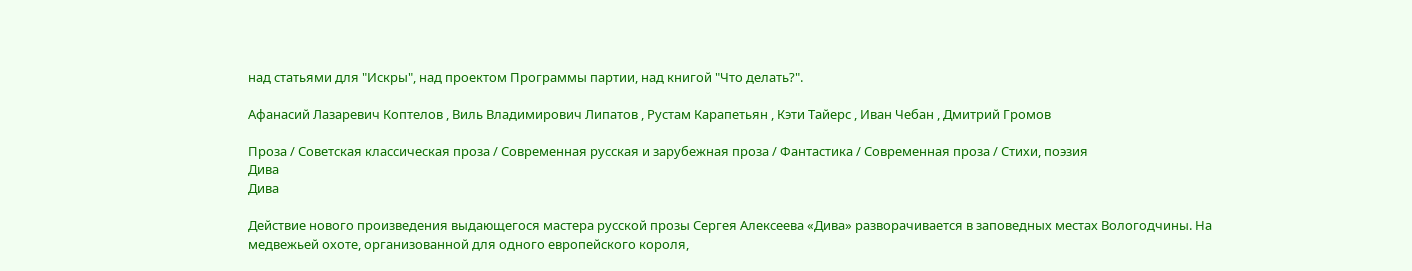над статьями для "Искры", над проектом Программы партии, над книгой "Что делать?".

Афанасий Лазаревич Коптелов , Виль Владимирович Липатов , Рустам Карапетьян , Кэти Тайерс , Иван Чебан , Дмитрий Громов

Проза / Советская классическая проза / Современная русская и зарубежная проза / Фантастика / Современная проза / Cтихи, поэзия
Дива
Дива

Действие нового произведения выдающегося мастера русской прозы Сергея Алексеева «Дива» разворачивается в заповедных местах Вологодчины. На медвежьей охоте, организованной для одного европейского короля,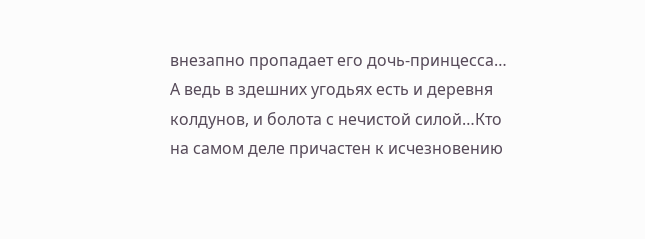внезапно пропадает его дочь-принцесса… А ведь в здешних угодьях есть и деревня колдунов, и болота с нечистой силой…Кто на самом деле причастен к исчезновению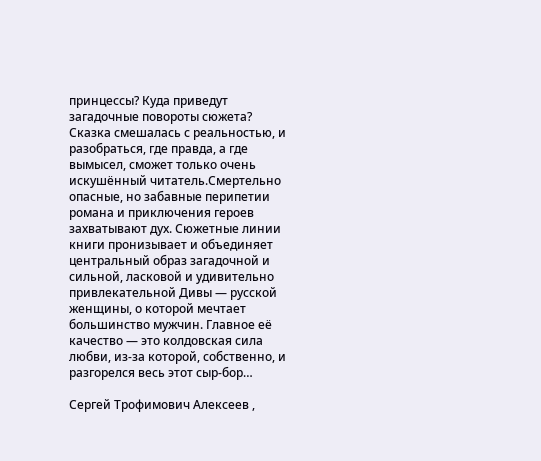принцессы? Куда приведут загадочные повороты сюжета? Сказка смешалась с реальностью, и разобраться, где правда, а где вымысел, сможет только очень искушённый читатель.Смертельно опасные, но забавные перипетии романа и приключения героев захватывают дух. Сюжетные линии книги пронизывает и объединяет центральный образ загадочной и сильной, ласковой и удивительно привлекательной Дивы — русской женщины, о которой мечтает большинство мужчин. Главное её качество — это колдовская сила любви, из-за которой, собственно, и разгорелся весь этот сыр-бор…

Сергей Трофимович Алексеев ,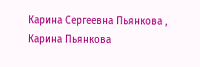Карина Сергеевна Пьянкова , Карина Пьянкова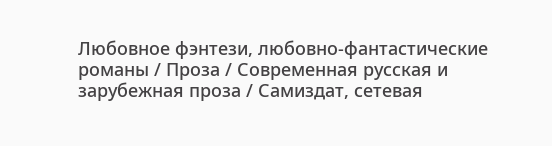Любовное фэнтези, любовно-фантастические романы / Проза / Современная русская и зарубежная проза / Самиздат, сетевая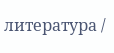литература /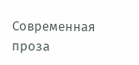Современная проза